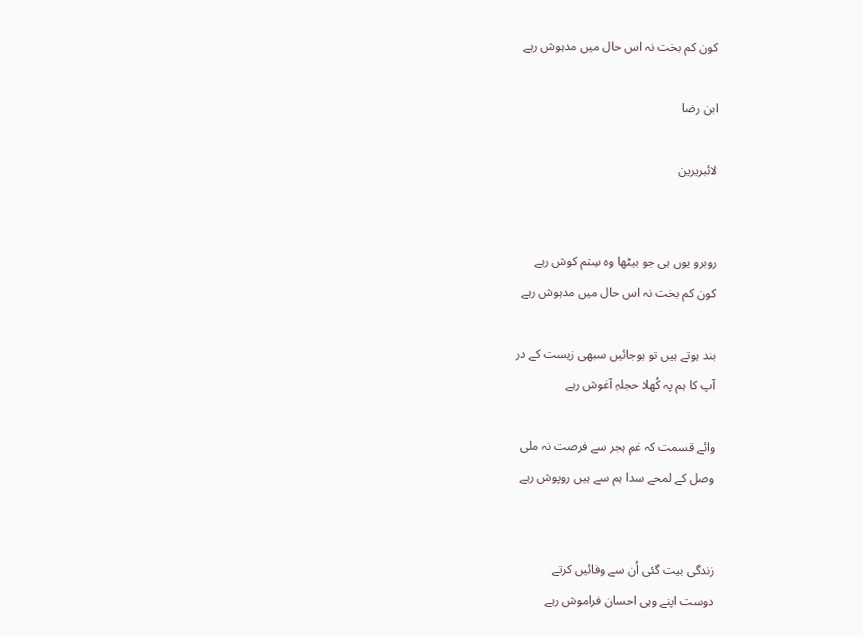کون کم بخت نہ اس حال میں مدہوش رہے

ابن رضا

لائبریرین


روبرو یوں ہی جو بیٹھا وہ سِتم کوش رہے
کون کم بخت نہ اس حال میں مدہوش رہے

بند ہوتے ہیں تو ہوجائیں سبھی زیست کے در
آپ کا ہم پہ کُھلا حجلہِ آغوش رہے

وائے قسمت کہ غمِ ہجر سے فرصت نہ ملی
وصل کے لمحے سدا ہم سے ہیں روپوش رہے


زندگی بیت گئی اُن سے وفائیں کرتے
دوست اپنے وہی احسان فراموش رہے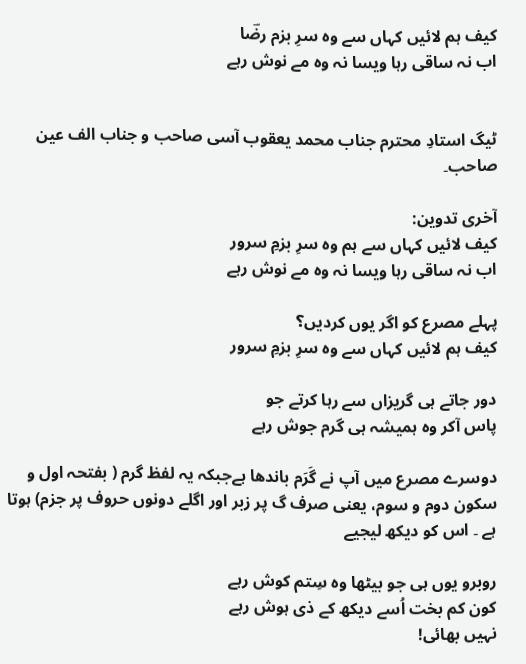کیف ہم لائیں کہاں سے وہ سرِ بزم رضؔا
اب نہ ساقی رہا ویسا نہ وہ مے نوش رہے


ٹیگ استادِ محترم جناب محمد یعقوب آسی صاحب و جناب الف عین صاحب۔

آخری تدوین:
کیف لائیں کہاں سے ہم وہ سرِ بزمِ سرور
اب نہ ساقی رہا ویسا نہ وہ مے نوش رہے

پہلے مصرع کو اگر یوں کردیں؟
کیف ہم لائیں کہاں سے وہ سرِ بزمِ سرور

دور جاتے ہی گریزاں سے رہا کرتے جو
پاس آکر وہ ہمیشہ ہی گرم جوش رہے

دوسرے مصرع میں آپ نے گَرَم باندھا ہےجبکہ یہ لفظ گرم ( بفتحہ اول و سکون دوم و سوم، یعنی صرف گ پر زبر اور اگلے دونوں حروف پر جزم) ہوتا ہے ۔ اس کو دیکھ لیجیے

روبرو یوں ہی جو بیٹھا وہ سِتم کوش رہے
کون کم بخت اُسے دیکھ کے ذی ہوش رہے
نہیں بھائی!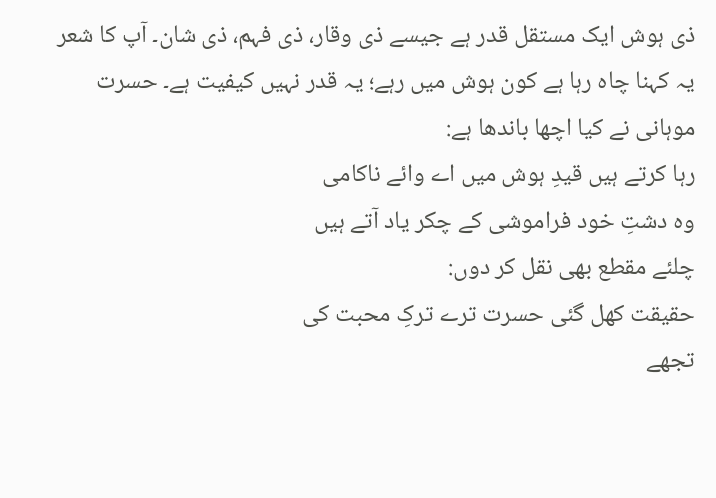ذی ہوش ایک مستقل قدر ہے جیسے ذی وقار، ذی فہم، ذی شان۔ آپ کا شعر یہ کہنا چاہ رہا ہے کون ہوش میں رہے؛ یہ قدر نہیں کیفیت ہے۔ حسرت موہانی نے کیا اچھا باندھا ہے:
رہا کرتے ہیں قیدِ ہوش میں اے وائے ناکامی
وہ دشتِ خود فراموشی کے چکر یاد آتے ہیں
چلئے مقطع بھی نقل کر دوں:
حقیقت کھل گئی حسرت ترے ترکِ محبت کی
تجھے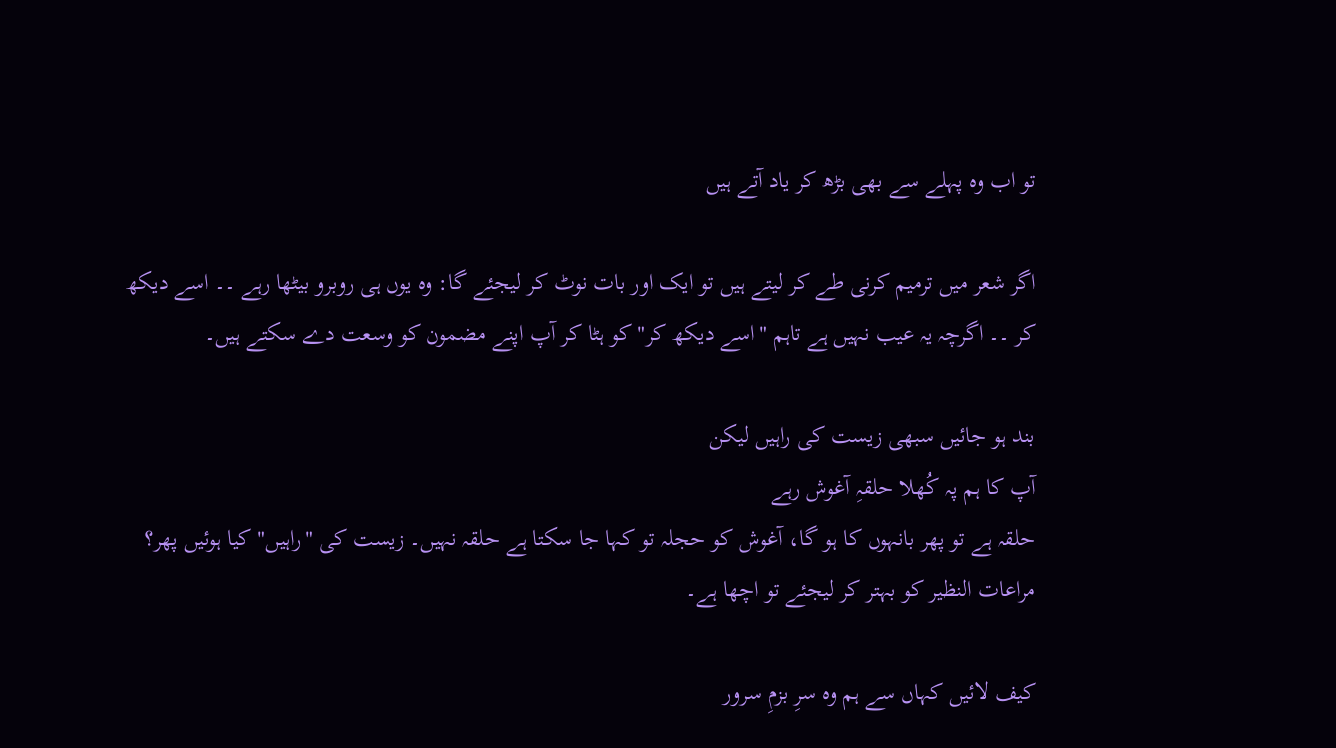تو اب وہ پہلے سے بھی بڑھ کر یاد آتے ہیں

اگر شعر میں ترمیم کرنی طے کر لیتے ہیں تو ایک اور بات نوٹ کر لیجئے گا: وہ یوں ہی روبرو بیٹھا رہے ۔۔ اسے دیکھ کر ۔۔ اگرچہ یہ عیب نہیں ہے تاہم "اسے دیکھ کر" کو ہٹا کر آپ اپنے مضمون کو وسعت دے سکتے ہیں۔

بند ہو جائیں سبھی زیست کی راہیں لیکن
آپ کا ہم پہ کُھلا حلقہِ آغوش رہے
حلقہ ہے تو پھر بانہوں کا ہو گا، آغوش کو حجلہ تو کہا جا سکتا ہے حلقہ نہیں۔ زیست کی "راہیں" کیا ہوئیں پھر؟ مراعات النظیر کو بہتر کر لیجئے تو اچھا ہے۔

کیف لائیں کہاں سے ہم وہ سرِ بزمِ سرور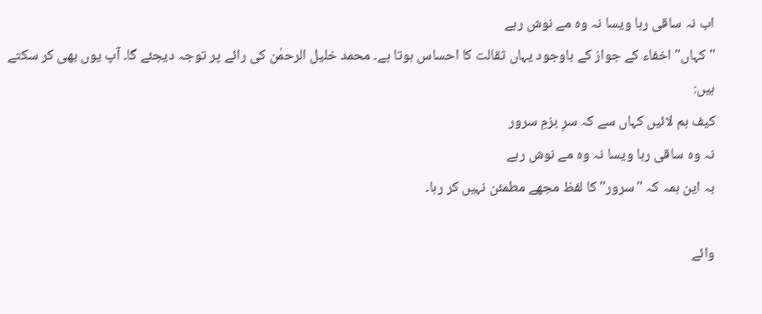اب نہ ساقی رہا ویسا نہ وہ مے نوش رہے
"کہاں" اخفاء کے جواز کے باوجود یہاں ثقالت کا احساس ہوتا ہے۔ محمد خلیل الرحمٰن کی رائے پر توجہ دیجئے گا۔ آپ یوں بھی کر سکتے ہیں:
کیف ہم لائیں کہاں سے کہ سرِ بزمِ سرور
نہ وہ ساقی رہا ویسا نہ وہ مے نوش رہے
بہ این ہمہ کہ "سرور" کا لفظ مجھے مطمئن نہیں کر رہا۔

وائے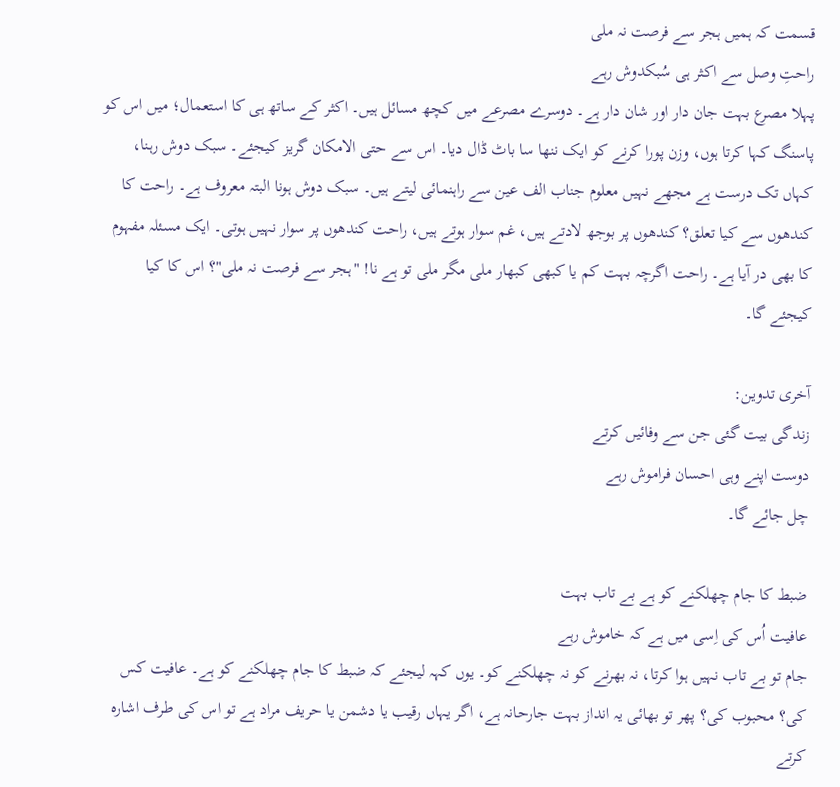قسمت کہ ہمیں ہجر سے فرصت نہ ملی
راحتِ وصل سے اکثر ہی سُبکدوش رہے
پہلا مصرع بہت جان دار اور شان دار ہے۔ دوسرے مصرعے میں کچھ مسائل ہیں۔ اکثر کے ساتھ ہی کا استعمال؛ میں اس کو پاسنگ کہا کرتا ہوں، وزن پورا کرنے کو ایک ننھا سا باٹ ڈال دیا۔ اس سے حتی الامکان گریز کیجئے۔ سبک دوش رہنا، کہاں تک درست ہے مجھے نہیں معلوم جناب الف عین سے راہنمائی لیتے ہیں۔ سبک دوش ہونا البتہ معروف ہے۔ راحت کا کندھوں سے کیا تعلق؟ کندھوں پر بوجھ لادتے ہیں، غم سوار ہوتے ہیں، راحت کندھوں پر سوار نہیں ہوتی۔ ایک مسئلہ مفہوم کا بھی در آیا ہے۔ راحت اگرچہ بہت کم یا کبھی کبھار ملی مگر ملی تو ہے نا! "ہجر سے فرصت نہ ملی"؟ اس کا کیا کیجئے گا۔

آخری تدوین:
زندگی بیت گئی جن سے وفائیں کرتے
دوست اپنے وہی احسان فراموش رہے
چل جائے گا۔

ضبط کا جام چھلکنے کو ہے بے تاب بہت
عافیت اُس کی اِسی میں ہے کہ خاموش رہے
جام تو بے تاب نہیں ہوا کرتا، نہ بھرنے کو نہ چھلکنے کو۔ یوں کہہ لیجئے کہ ضبط کا جام چھلکنے کو ہے۔ عافیت کس کی؟ محبوب کی؟ پھر تو بھائی یہ انداز بہت جارحانہ ہے، اگر یہاں رقیب یا دشمن یا حریف مراد ہے تو اس کی طرف اشارہ کرتے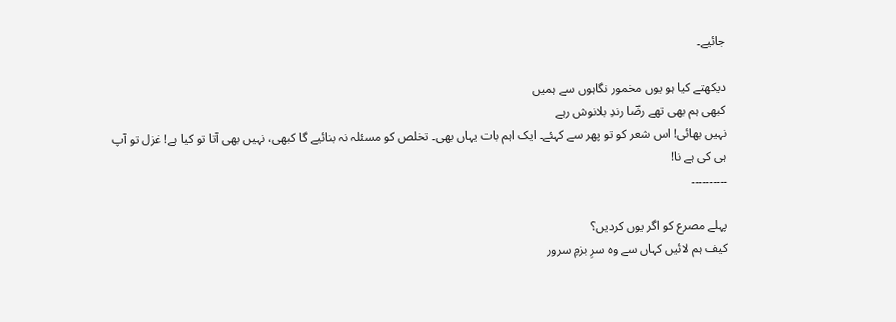جائیے۔

دیکھتے کیا ہو یوں مخمور نگاہوں سے ہمیں
کبھی ہم بھی تھے رضؔا رندِ بلانوش رہے
نہیں بھائی! اس شعر کو تو پھر سے کہئے۔ ایک اہم بات یہاں بھی۔ تخلص کو مسئلہ نہ بنائیے گا کبھی، نہیں بھی آتا تو کیا ہے! غزل تو آپ ہی کی ہے نا!
۔۔۔۔۔۔۔۔۔۔

پہلے مصرع کو اگر یوں کردیں؟
کیف ہم لائیں کہاں سے وہ سرِ بزمِ سرور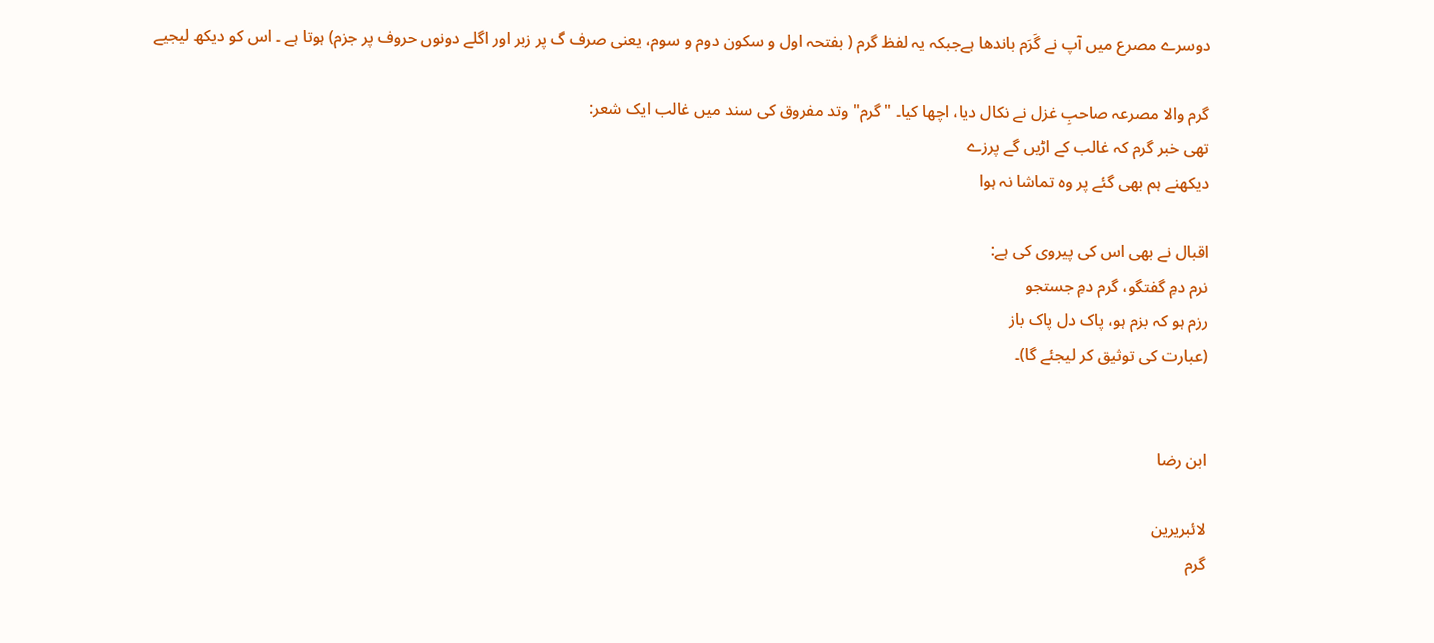دوسرے مصرع میں آپ نے گَرَم باندھا ہےجبکہ یہ لفظ گرم ( بفتحہ اول و سکون دوم و سوم، یعنی صرف گ پر زبر اور اگلے دونوں حروف پر جزم) ہوتا ہے ۔ اس کو دیکھ لیجیے

گرم والا مصرعہ صاحبِ غزل نے نکال دیا، اچھا کیا۔ "گرم" وتد مفروق کی سند میں غالب ایک شعر:
تھی خبر گرم کہ غالب کے اڑیں گے پرزے
دیکھنے ہم بھی گئے پر وہ تماشا نہ ہوا

اقبال نے بھی اس کی پیروی کی ہے:
نرم دمِ گفتگو، گرم دمِ جستجو
رزم ہو کہ بزم ہو، پاک دل پاک باز
(عبارت کی توثیق کر لیجئے گا)۔


ابن رضا

لائبریرین
گرم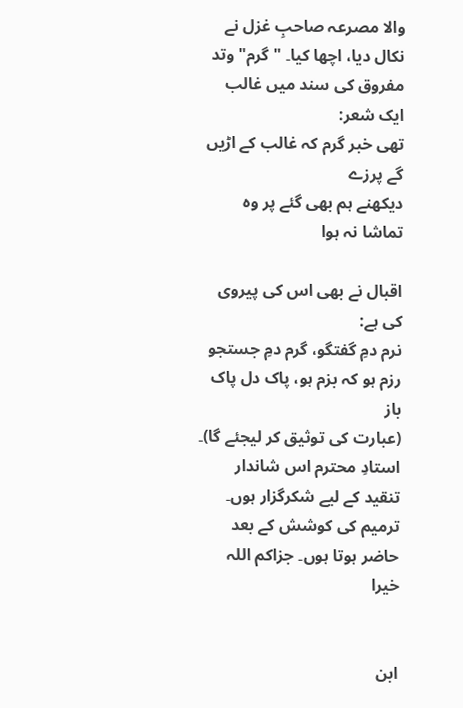والا مصرعہ صاحبِ غزل نے نکال دیا، اچھا کیا۔ "گرم" وتد مفروق کی سند میں غالب ایک شعر:
تھی خبر گرم کہ غالب کے اڑیں گے پرزے
دیکھنے ہم بھی گئے پر وہ تماشا نہ ہوا

اقبال نے بھی اس کی پیروی کی ہے:
نرم دمِ گفتگو، گرم دمِ جستجو
رزم ہو کہ بزم ہو، پاک دل پاک باز
(عبارت کی توثیق کر لیجئے گا)۔
استادِ محترم اس شاندار تنقید کے لیے شکرگزار ہوں۔ ترمیم کی کوشش کے بعد حاضر ہوتا ہوں۔ جزاکم اللہ خیرا


ابن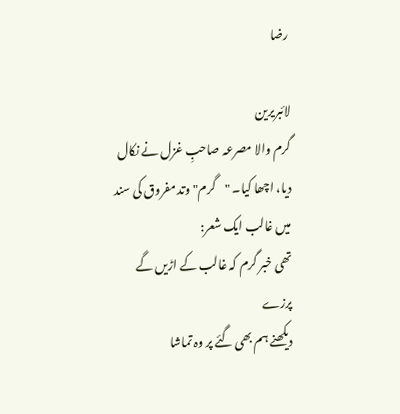رضا

لائبریرین
گرم والا مصرعہ صاحبِ غزل نے نکال دیا، اچھا کیا۔ "گرم" وتد مفروق کی سند میں غالب ایک شعر:
تھی خبر گرم کہ غالب کے اڑیں گے پرزے
دیکھنے ہم بھی گئے پر وہ تماشا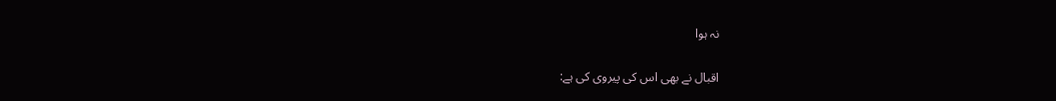نہ ہوا

اقبال نے بھی اس کی پیروی کی ہے: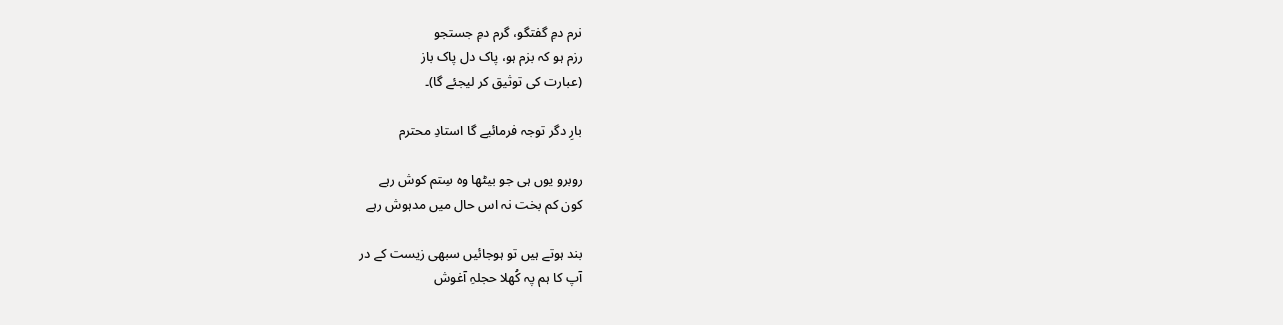نرم دمِ گفتگو، گرم دمِ جستجو
رزم ہو کہ بزم ہو، پاک دل پاک باز
(عبارت کی توثیق کر لیجئے گا)۔

بارِ دگر توجہ فرمائیے گا استادِ محترم

روبرو یوں ہی جو بیٹھا وہ سِتم کوش رہے
کون کم بخت نہ اس حال میں مدہوش رہے

بند ہوتے ہیں تو ہوجائیں سبھی زیست کے در
آپ کا ہم پہ کُھلا حجلہِ آغوش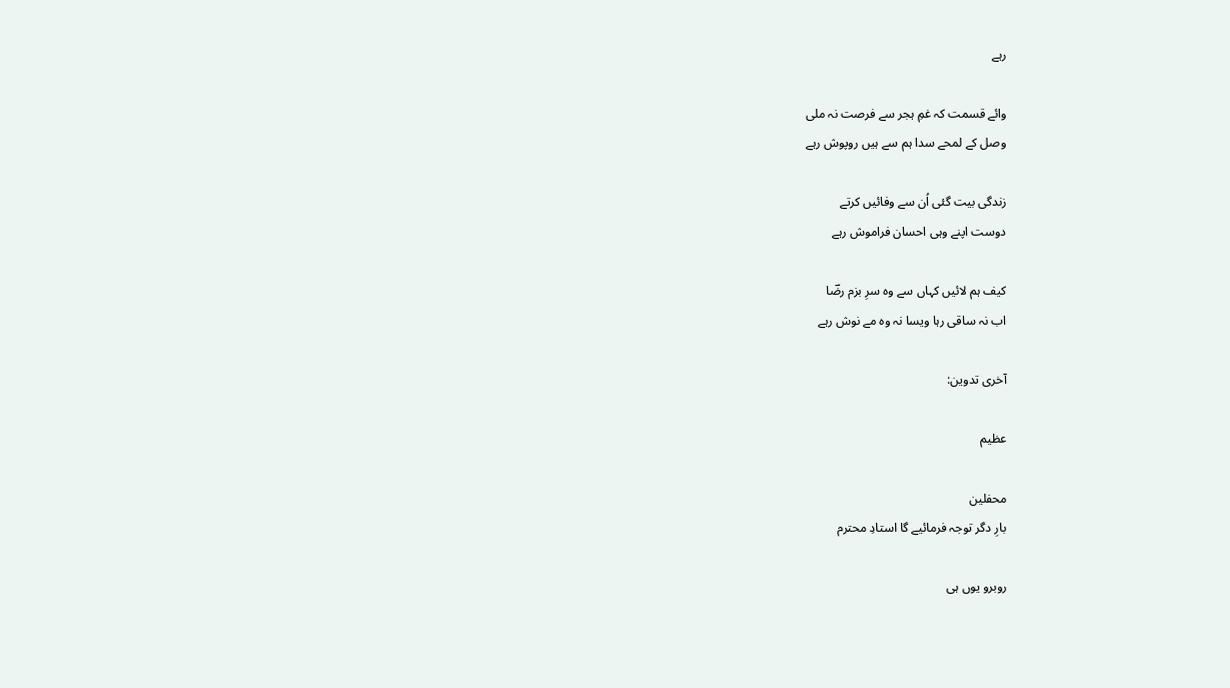رہے

وائے قسمت کہ غمِ ہجر سے فرصت نہ ملی
وصل کے لمحے سدا ہم سے ہیں روپوش رہے

زندگی بیت گئی اُن سے وفائیں کرتے
دوست اپنے وہی احسان فراموش رہے

کیف ہم لائیں کہاں سے وہ سرِ بزم رضؔا
اب نہ ساقی رہا ویسا نہ وہ مے نوش رہے

آخری تدوین:

عظیم

محفلین
بارِ دگر توجہ فرمائیے گا استادِ محترم

روبرو یوں ہی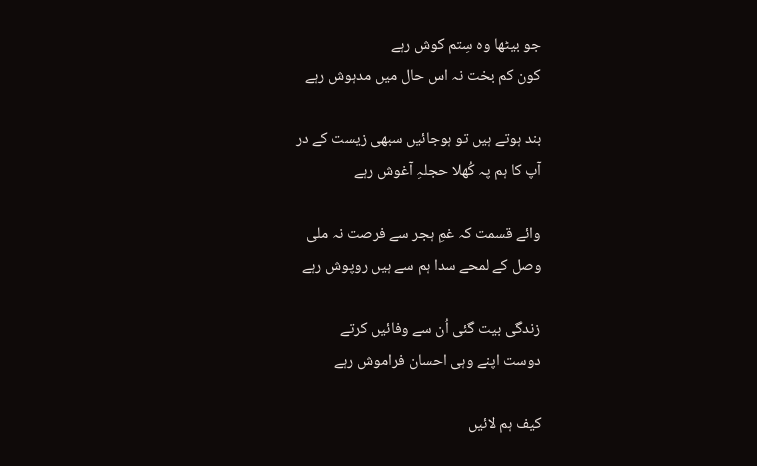جو بیٹھا وہ سِتم کوش رہے
کون کم بخت نہ اس حال میں مدہوش رہے

بند ہوتے ہیں تو ہوجائیں سبھی زیست کے در
آپ کا ہم پہ کُھلا حجلہِ آغوش رہے

وائے قسمت کہ غمِ ہجر سے فرصت نہ ملی
وصل کے لمحے سدا ہم سے ہیں روپوش رہے

زندگی بیت گئی اُن سے وفائیں کرتے
دوست اپنے وہی احسان فراموش رہے

کیف ہم لائیں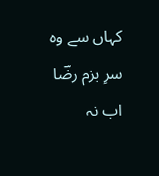کہاں سے وہ سرِ بزم رضؔا
اب نہ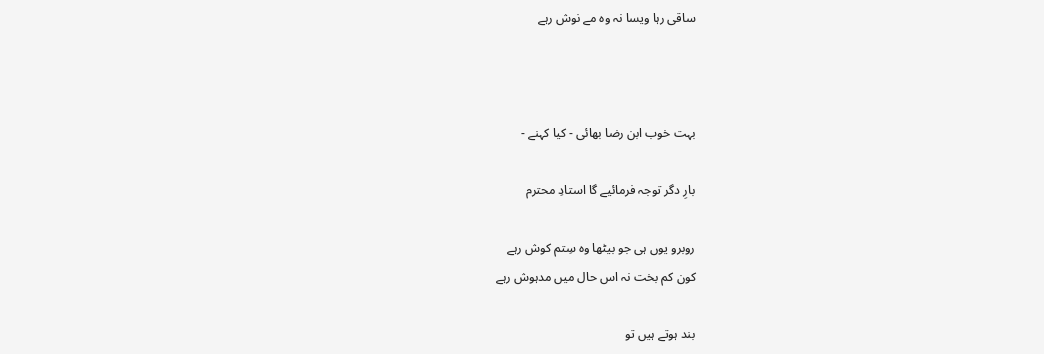ساقی رہا ویسا نہ وہ مے نوش رہے



بہت خوب ابن رضا بهائی - کیا کہنے -

بارِ دگر توجہ فرمائیے گا استادِ محترم

روبرو یوں ہی جو بیٹھا وہ سِتم کوش رہے
کون کم بخت نہ اس حال میں مدہوش رہے

بند ہوتے ہیں تو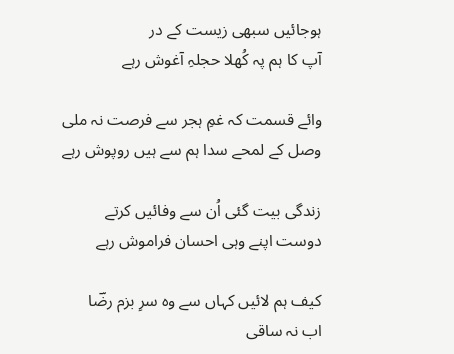ہوجائیں سبھی زیست کے در
آپ کا ہم پہ کُھلا حجلہِ آغوش رہے

وائے قسمت کہ غمِ ہجر سے فرصت نہ ملی
وصل کے لمحے سدا ہم سے ہیں روپوش رہے

زندگی بیت گئی اُن سے وفائیں کرتے
دوست اپنے وہی احسان فراموش رہے

کیف ہم لائیں کہاں سے وہ سرِ بزم رضؔا
اب نہ ساقی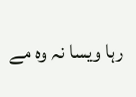رہا ویسا نہ وہ مے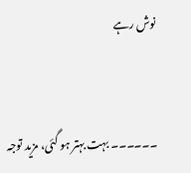نوش رہے


۔۔۔۔۔۔ بہت بہتر ہو گئی، مزید توجہ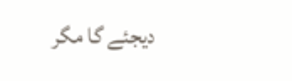دیجئے گا مگر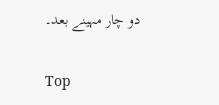دو چار مہینے بعد۔

Top